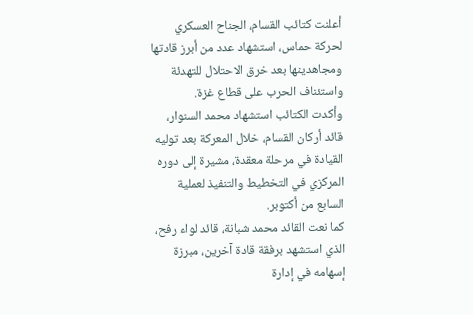أعلنت كتائب القسام، الجناح العسكري لحركة حماس، استشهاد عدد من أبرز قادتها ومجاهدينها بعد خرق الاحتلال للتهدئة واستئناف الحرب على قطاع غزة.
وأكدت الكتائب استشهاد محمد السنوار، قائد أركان القسام، خلال المعركة بعد توليه القيادة في مرحلة معقدة، مشيرة إلى دوره المركزي في التخطيط والتنفيذ لعملية السابع من أكتوبر.
كما نعت القائد محمد شبانة، قائد لواء رفح، الذي استشهد برفقة قادة آخرين، مبرزة إسهامه في إدارة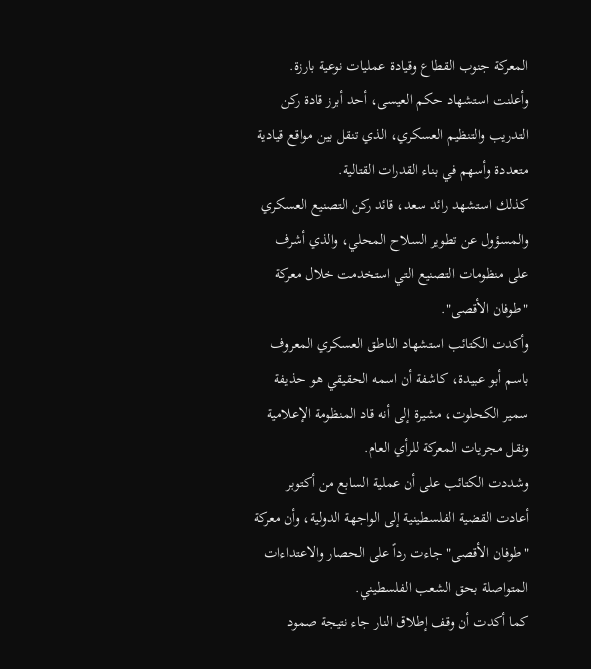المعركة جنوب القطاع وقيادة عمليات نوعية بارزة.
وأعلنت استشهاد حكم العيسى، أحد أبرز قادة ركن التدريب والتنظيم العسكري، الذي تنقل بين مواقع قيادية متعددة وأسهم في بناء القدرات القتالية.
كذلك استشهد رائد سعد، قائد ركن التصنيع العسكري والمسؤول عن تطوير السلاح المحلي، والذي أشرف على منظومات التصنيع التي استخدمت خلال معركة "طوفان الأقصى".
وأكدت الكتائب استشهاد الناطق العسكري المعروف باسم أبو عبيدة، كاشفة أن اسمه الحقيقي هو حذيفة سمير الكحلوت، مشيرة إلى أنه قاد المنظومة الإعلامية ونقل مجريات المعركة للرأي العام.
وشددت الكتائب على أن عملية السابع من أكتوبر أعادت القضية الفلسطينية إلى الواجهة الدولية، وأن معركة "طوفان الأقصى" جاءت رداً على الحصار والاعتداءات المتواصلة بحق الشعب الفلسطيني.
كما أكدت أن وقف إطلاق النار جاء نتيجة صمود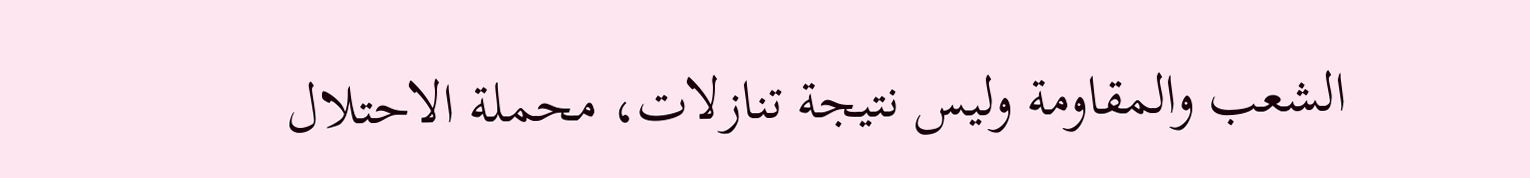الشعب والمقاومة وليس نتيجة تنازلات، محملة الاحتلال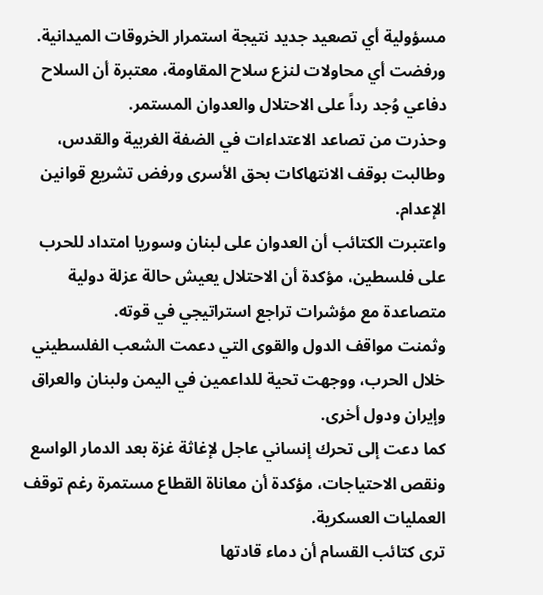مسؤولية أي تصعيد جديد نتيجة استمرار الخروقات الميدانية.
ورفضت أي محاولات لنزع سلاح المقاومة، معتبرة أن السلاح دفاعي وُجد رداً على الاحتلال والعدوان المستمر.
وحذرت من تصاعد الاعتداءات في الضفة الغربية والقدس، وطالبت بوقف الانتهاكات بحق الأسرى ورفض تشريع قوانين الإعدام.
واعتبرت الكتائب أن العدوان على لبنان وسوريا امتداد للحرب على فلسطين، مؤكدة أن الاحتلال يعيش حالة عزلة دولية متصاعدة مع مؤشرات تراجع استراتيجي في قوته.
وثمنت مواقف الدول والقوى التي دعمت الشعب الفلسطيني خلال الحرب، ووجهت تحية للداعمين في اليمن ولبنان والعراق وإيران ودول أخرى.
كما دعت إلى تحرك إنساني عاجل لإغاثة غزة بعد الدمار الواسع ونقص الاحتياجات، مؤكدة أن معاناة القطاع مستمرة رغم توقف العمليات العسكرية.
ترى كتائب القسام أن دماء قادتها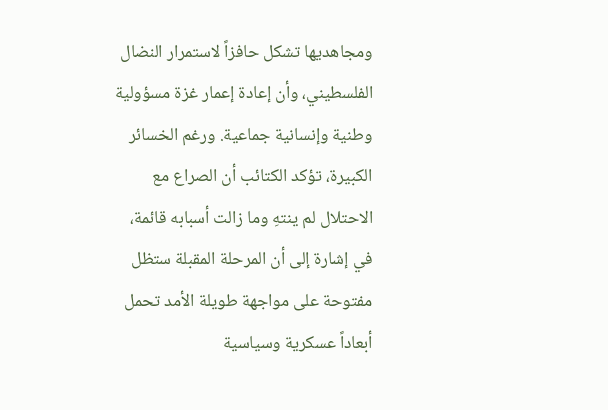ومجاهديها تشكل حافزاً لاستمرار النضال الفلسطيني، وأن إعادة إعمار غزة مسؤولية وطنية وإنسانية جماعية. ورغم الخسائر الكبيرة، تؤكد الكتائب أن الصراع مع الاحتلال لم ينتهِ وما زالت أسبابه قائمة، في إشارة إلى أن المرحلة المقبلة ستظل مفتوحة على مواجهة طويلة الأمد تحمل أبعاداً عسكرية وسياسية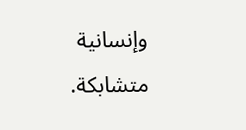وإنسانية متشابكة.